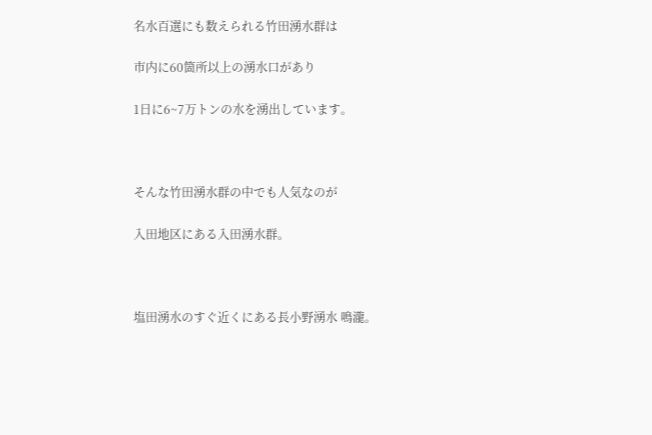名水百選にも数えられる竹田湧水群は

市内に60箇所以上の湧水口があり

1日に6~7万トンの水を湧出しています。



そんな竹田湧水群の中でも人気なのが

入田地区にある入田湧水群。



塩田湧水のすぐ近くにある長小野湧水 鳴瀧。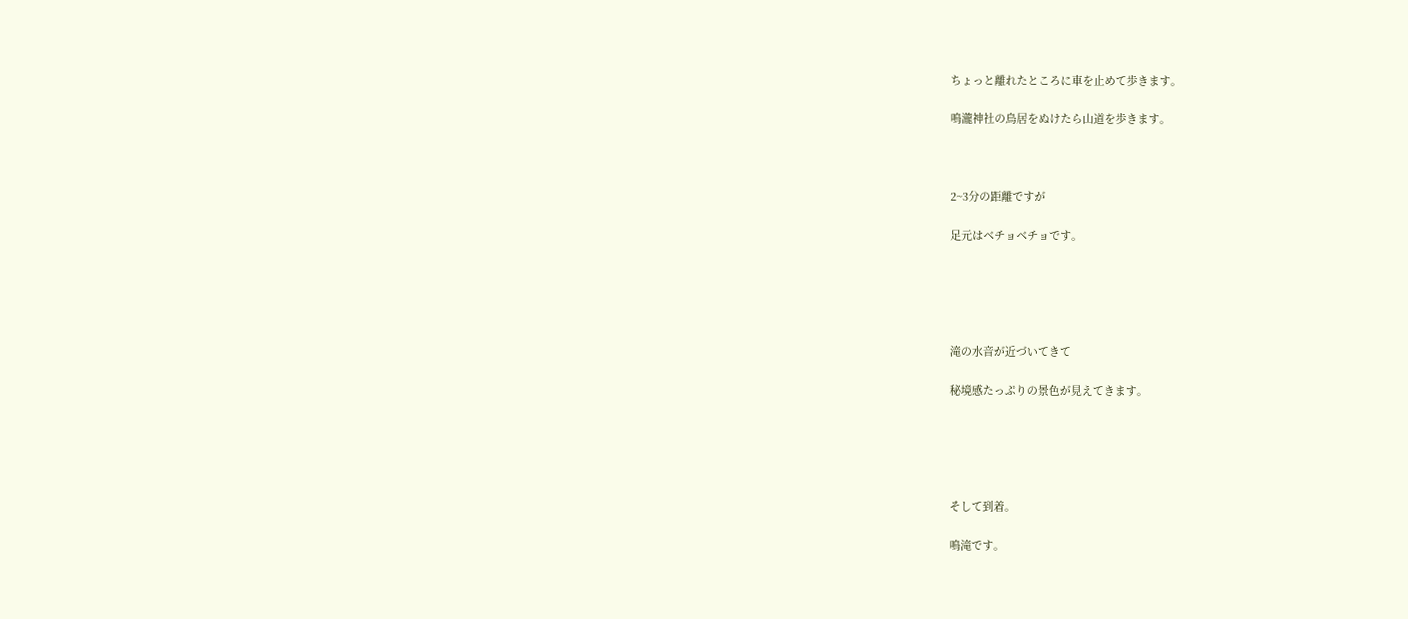ちょっと離れたところに車を止めて歩きます。

鳴瀧神社の鳥居をぬけたら山道を歩きます。



2~3分の距離ですが

足元はベチョベチョです。





滝の水音が近づいてきて

秘境感たっぷりの景色が見えてきます。





そして到着。

鳴滝です。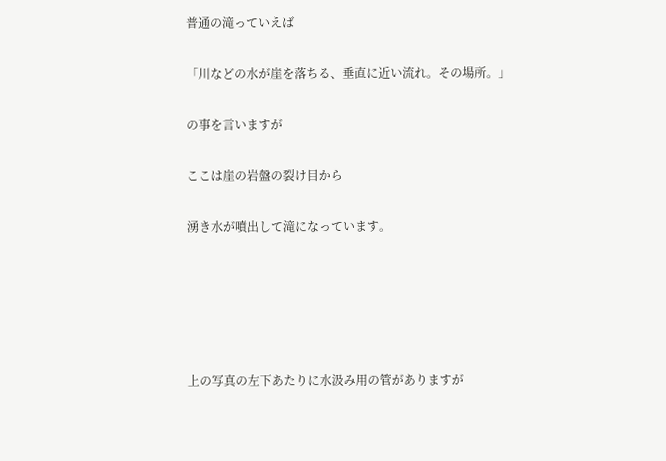普通の滝っていえば

「川などの水が崖を落ちる、垂直に近い流れ。その場所。」

の事を言いますが

ここは崖の岩盤の裂け目から

湧き水が噴出して滝になっています。





上の写真の左下あたりに水汲み用の管がありますが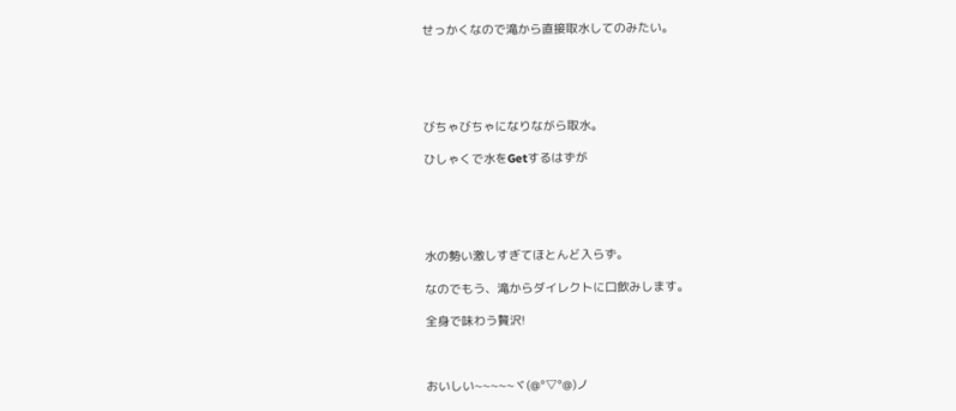せっかくなので滝から直接取水してのみたい。





びちゃびちゃになりながら取水。

ひしゃくで水をGetするはずが





水の勢い激しすぎてほとんど入らず。

なのでもう、滝からダイレクトに口飲みします。

全身で味わう贅沢!



おいしい~~~~~ヾ(@°▽°@)ノ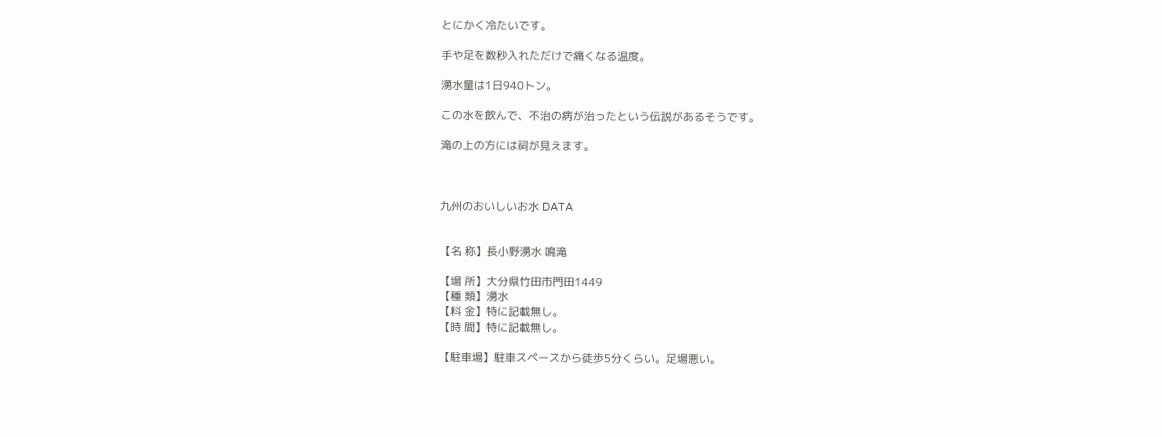とにかく冷たいです。

手や足を数秒入れただけで痛くなる温度。

湧水量は1日940トン。

この水を飲んで、不治の病が治ったという伝説があるそうです。

滝の上の方には祠が見えます。



九州のおいしいお水 DATA


【名 称】長小野湧水 鳴滝

【場 所】大分県竹田市門田1449
【種 類】湧水
【料 金】特に記載無し。
【時 間】特に記載無し。

【駐車場】駐車スペースから徒歩5分くらい。足場悪い。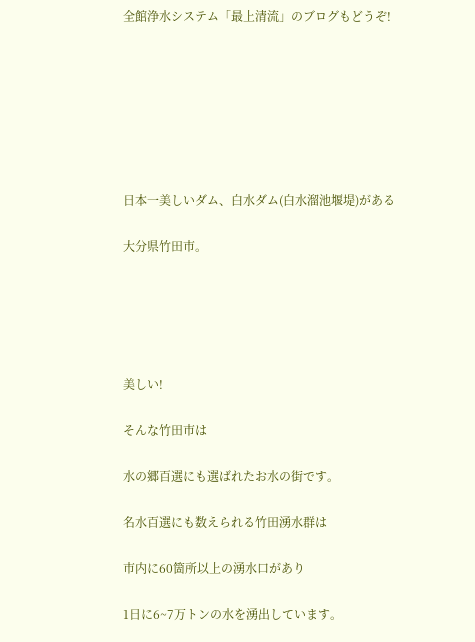全館浄水システム「最上清流」のブログもどうぞ!







日本一美しいダム、白水ダム(白水溜池堰堤)がある

大分県竹田市。





美しい!

そんな竹田市は

水の郷百選にも選ばれたお水の街です。

名水百選にも数えられる竹田湧水群は

市内に60箇所以上の湧水口があり

1日に6~7万トンの水を湧出しています。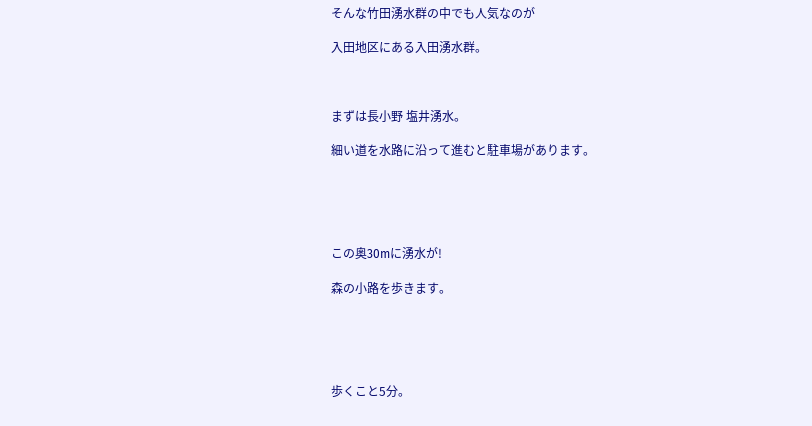そんな竹田湧水群の中でも人気なのが

入田地区にある入田湧水群。



まずは長小野 塩井湧水。

細い道を水路に沿って進むと駐車場があります。





この奥30mに湧水が!

森の小路を歩きます。





歩くこと5分。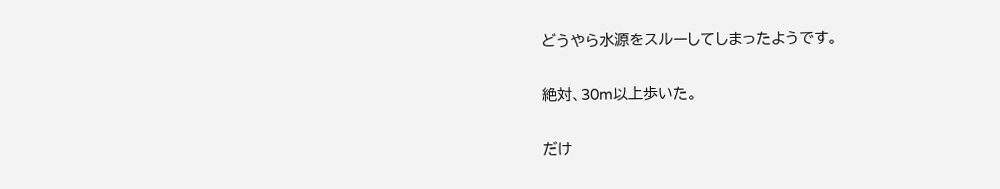どうやら水源をスルーしてしまったようです。

絶対、30m以上歩いた。

だけ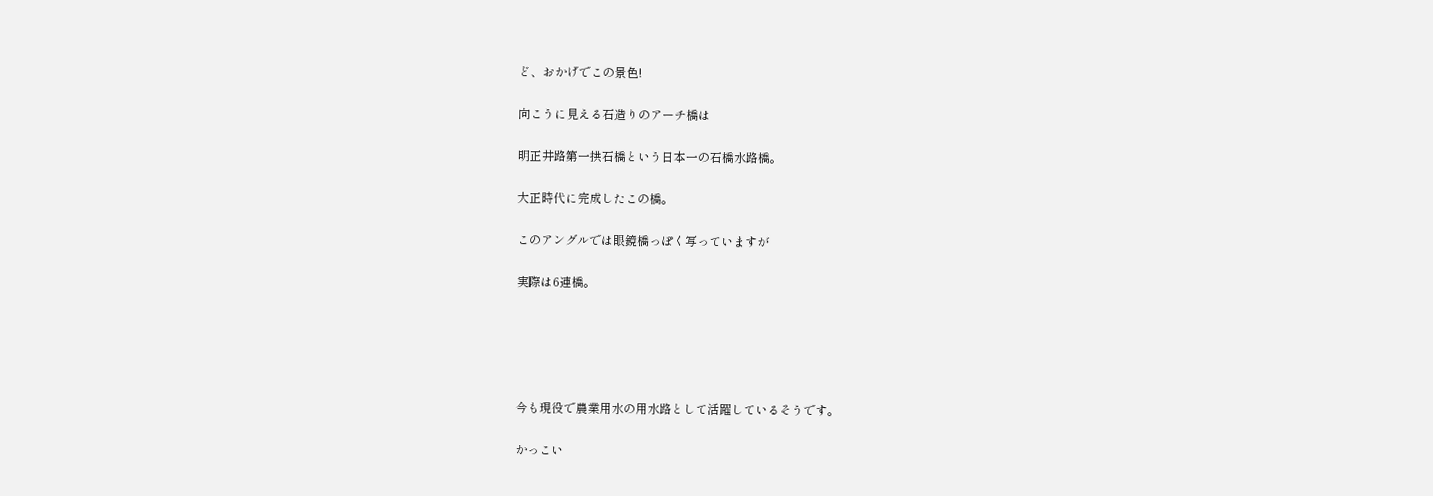ど、おかげでこの景色!

向こうに見える石造りのアーチ橋は

明正井路第一拱石橋という日本一の石橋水路橋。

大正時代に完成したこの橋。

このアングルでは眼鏡橋っぽく写っていますが

実際は6連橋。





今も現役で農業用水の用水路として活躍しているそうです。

かっこい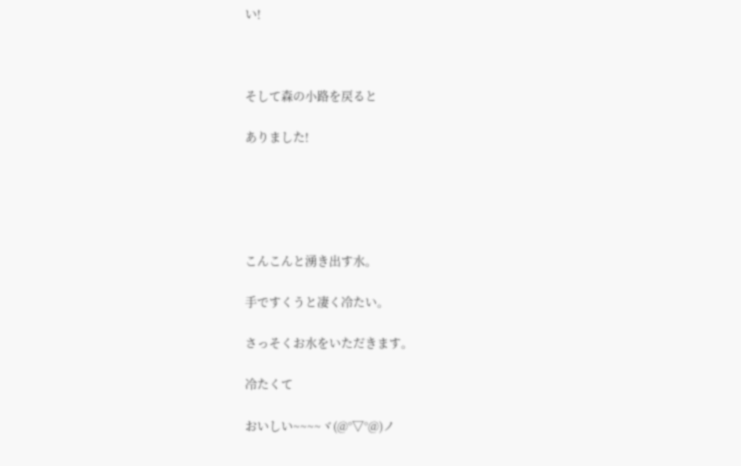い!



そして森の小路を戻ると

ありました!





こんこんと湧き出す水。

手ですくうと凄く冷たい。

さっそくお水をいただきます。

冷たくて

おいしい~~~~ヾ(@°▽°@)ノ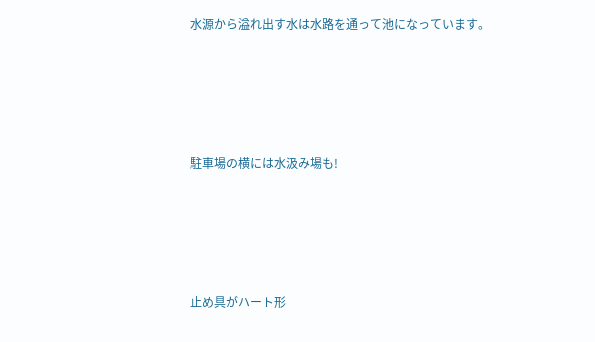水源から溢れ出す水は水路を通って池になっています。





駐車場の横には水汲み場も!





止め具がハート形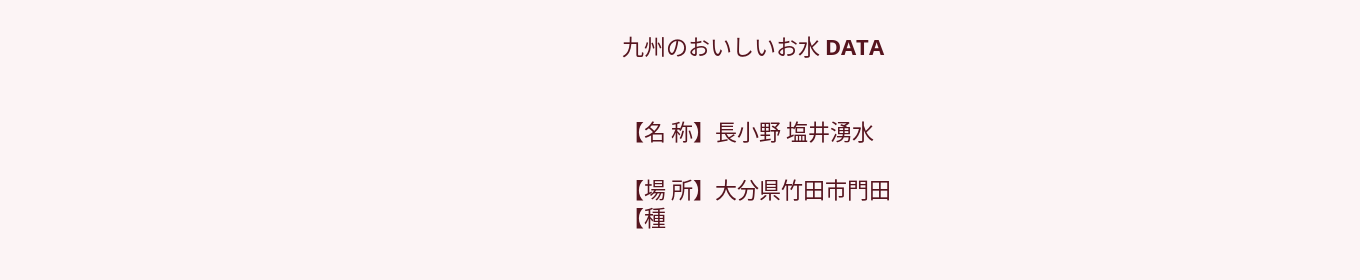九州のおいしいお水 DATA


【名 称】長小野 塩井湧水

【場 所】大分県竹田市門田
【種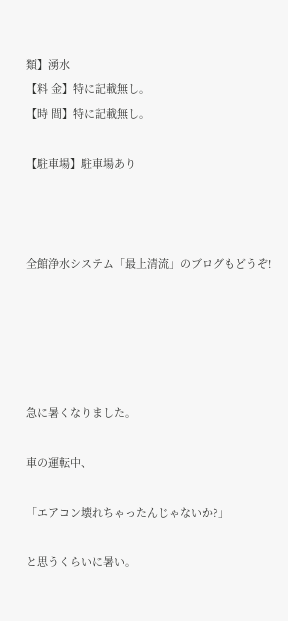類】湧水
【料 金】特に記載無し。
【時 間】特に記載無し。

【駐車場】駐車場あり



全館浄水システム「最上清流」のブログもどうぞ!





急に暑くなりました。

車の運転中、

「エアコン壊れちゃったんじゃないか?」

と思うくらいに暑い。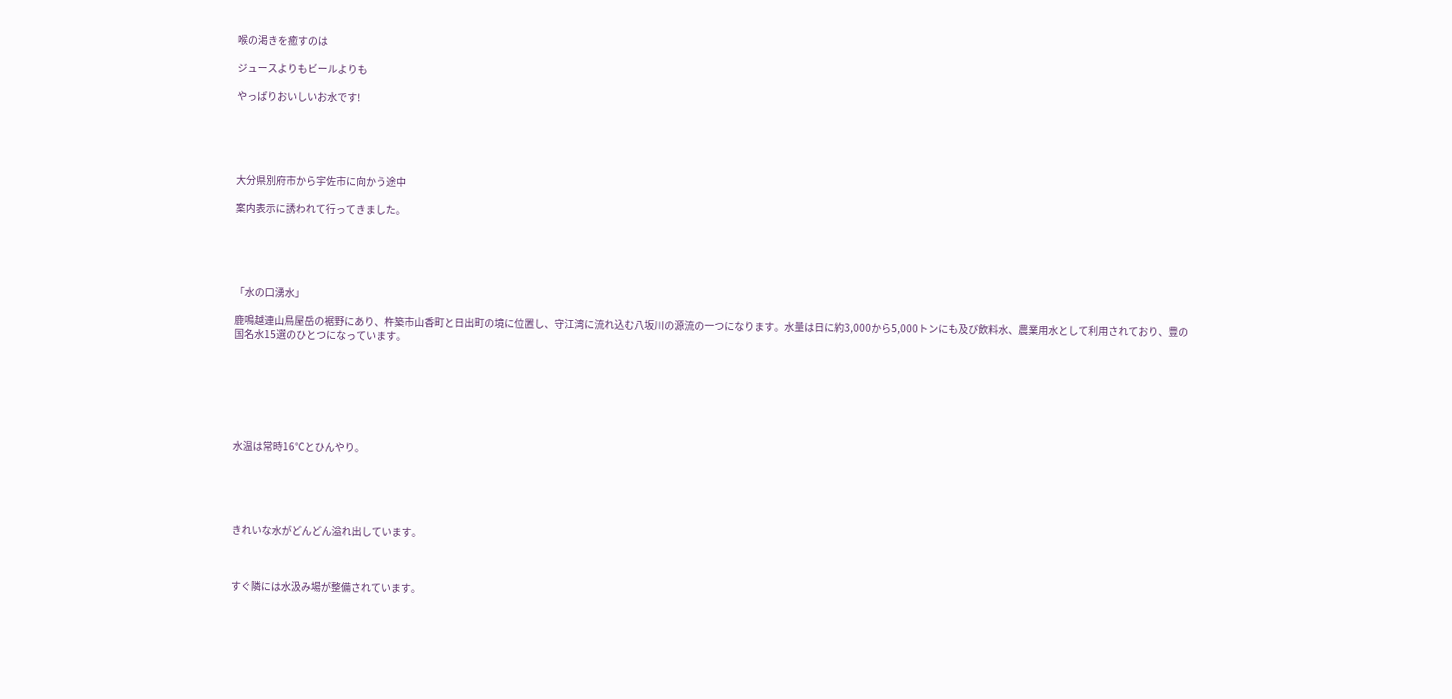喉の渇きを癒すのは

ジュースよりもビールよりも

やっぱりおいしいお水です!





大分県別府市から宇佐市に向かう途中

案内表示に誘われて行ってきました。





「水の口湧水」

鹿鳴越連山鳥屋岳の裾野にあり、杵築市山香町と日出町の境に位置し、守江湾に流れ込む八坂川の源流の一つになります。水量は日に約3,000から5,000トンにも及び飲料水、農業用水として利用されており、豊の国名水15選のひとつになっています。







水温は常時16℃とひんやり。





きれいな水がどんどん溢れ出しています。



すぐ隣には水汲み場が整備されています。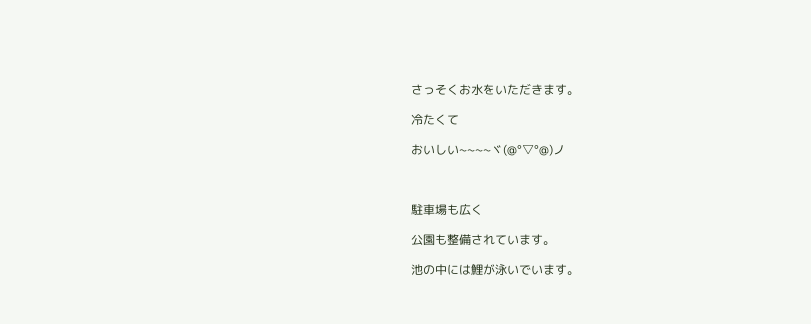さっそくお水をいただきます。

冷たくて

おいしい~~~~ヾ(@°▽°@)ノ



駐車場も広く

公園も整備されています。

池の中には鯉が泳いでいます。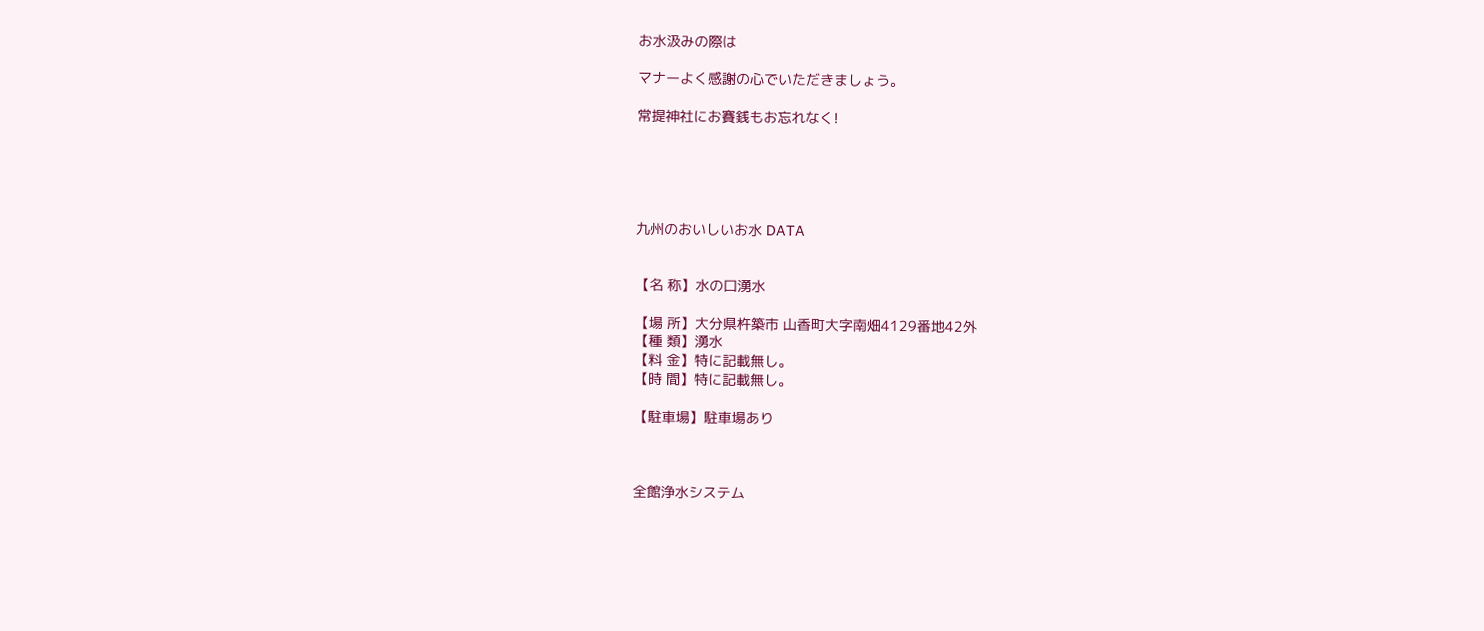お水汲みの際は

マナーよく感謝の心でいただきましょう。

常提神社にお賽銭もお忘れなく!





九州のおいしいお水 DATA


【名 称】水の口湧水

【場 所】大分県杵築市 山香町大字南畑4129番地42外
【種 類】湧水
【料 金】特に記載無し。
【時 間】特に記載無し。

【駐車場】駐車場あり



全館浄水システム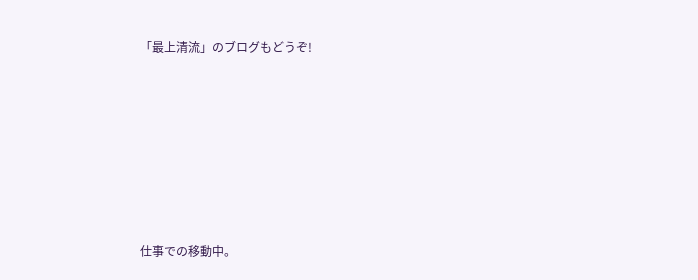「最上清流」のブログもどうぞ!







仕事での移動中。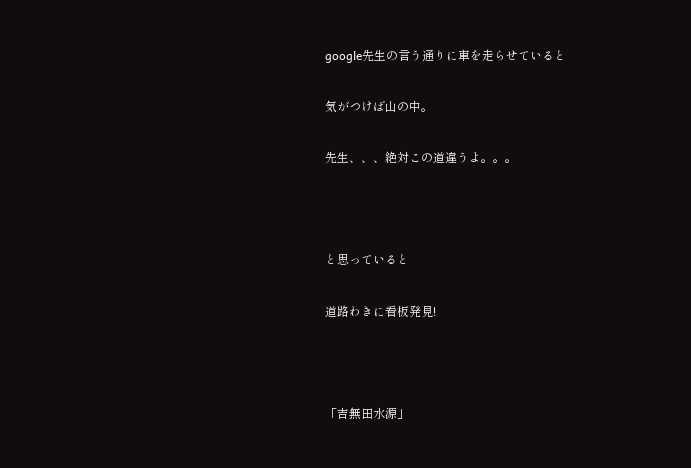google先生の言う通りに車を走らせていると

気がつけば山の中。

先生、、、絶対この道違うよ。。。



と思っていると

道路わきに看板発見!



「吉無田水源」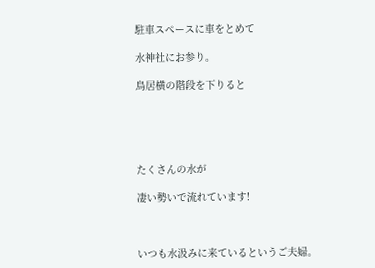駐車スペースに車をとめて

水神社にお参り。

鳥居横の階段を下りると





たくさんの水が

凄い勢いで流れています!



いつも水汲みに来ているというご夫婦。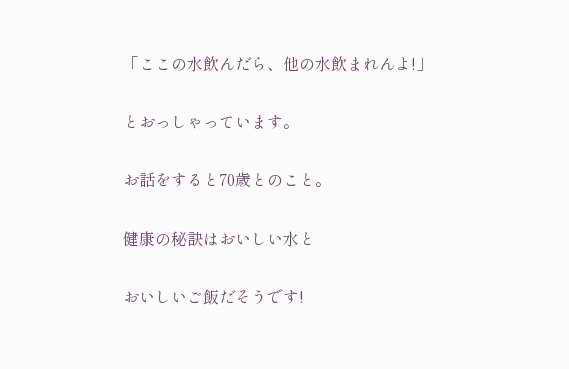「ここの水飲んだら、他の水飲まれんよ!」

とおっしゃっています。

お話をすると70歳とのこと。

健康の秘訣はおいしい水と

おいしいご飯だそうです!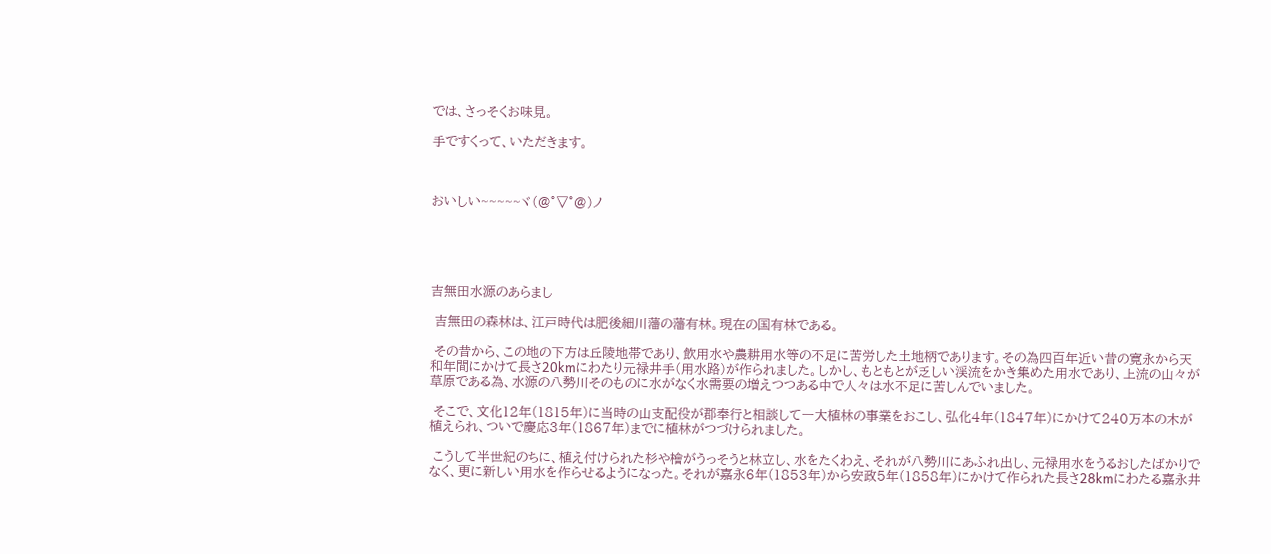では、さっそくお味見。

手ですくって、いただきます。



おいしい~~~~~ヾ(@°▽°@)ノ





吉無田水源のあらまし

 吉無田の森林は、江戸時代は肥後細川藩の藩有林。現在の国有林である。

 その昔から、この地の下方は丘陵地帯であり、飲用水や農耕用水等の不足に苦労した土地柄であります。その為四百年近い昔の寛永から天和年間にかけて長さ20kmにわたり元禄井手(用水路)が作られました。しかし、もともとが乏しい渓流をかき集めた用水であり、上流の山々が草原である為、水源の八勢川そのものに水がなく水需要の増えつつある中で人々は水不足に苦しんでいました。

 そこで、文化12年(1815年)に当時の山支配役が郡奉行と相談して一大植林の事業をおこし、弘化4年(1847年)にかけて240万本の木が植えられ、ついで慶応3年(1867年)までに植林がつづけられました。

 こうして半世紀のちに、植え付けられた杉や檜がうっそうと林立し、水をたくわえ、それが八勢川にあふれ出し、元禄用水をうるおしたばかりでなく、更に新しい用水を作らせるようになった。それが嘉永6年(1853年)から安政5年(1858年)にかけて作られた長さ28kmにわたる嘉永井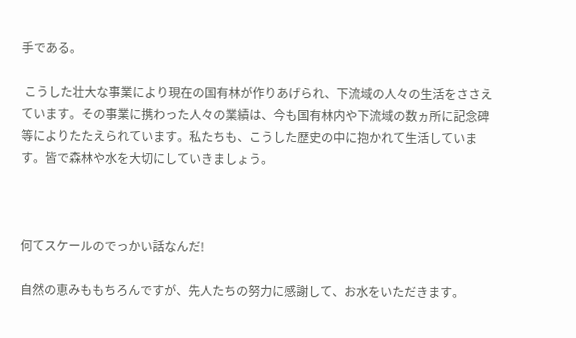手である。

 こうした壮大な事業により現在の国有林が作りあげられ、下流域の人々の生活をささえています。その事業に携わった人々の業績は、今も国有林内や下流域の数ヵ所に記念碑等によりたたえられています。私たちも、こうした歴史の中に抱かれて生活しています。皆で森林や水を大切にしていきましょう。



何てスケールのでっかい話なんだ!

自然の恵みももちろんですが、先人たちの努力に感謝して、お水をいただきます。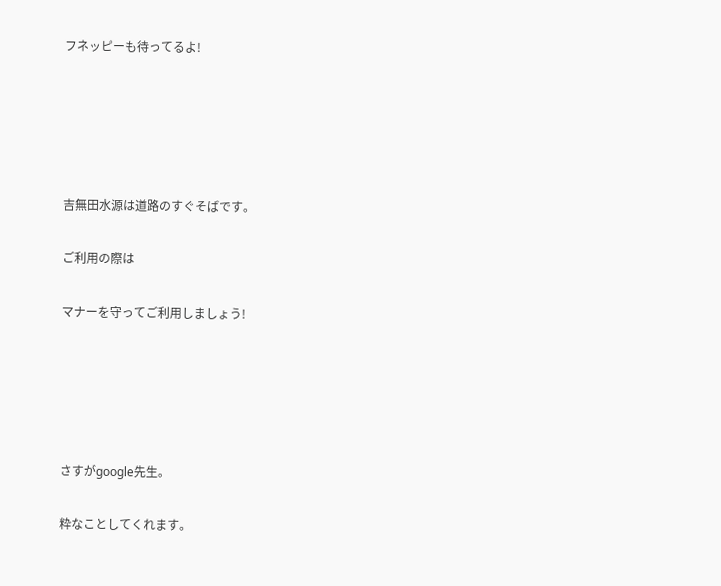フネッピーも待ってるよ!





吉無田水源は道路のすぐそばです。

ご利用の際は

マナーを守ってご利用しましょう!





さすがgoogle先生。

粋なことしてくれます。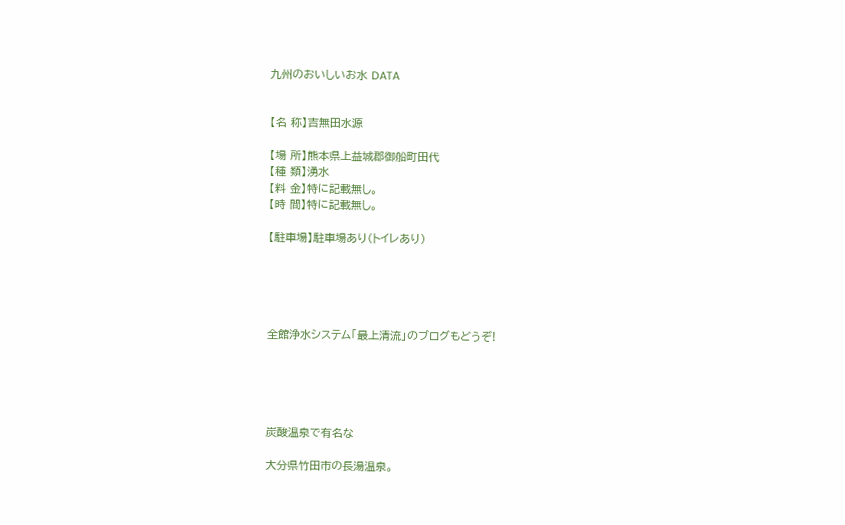九州のおいしいお水 DATA


【名 称】吉無田水源

【場 所】熊本県上益城郡御船町田代
【種 類】湧水
【料 金】特に記載無し。
【時 間】特に記載無し。

【駐車場】駐車場あり(トイレあり)





全館浄水システム「最上清流」のブログもどうぞ!





炭酸温泉で有名な

大分県竹田市の長湯温泉。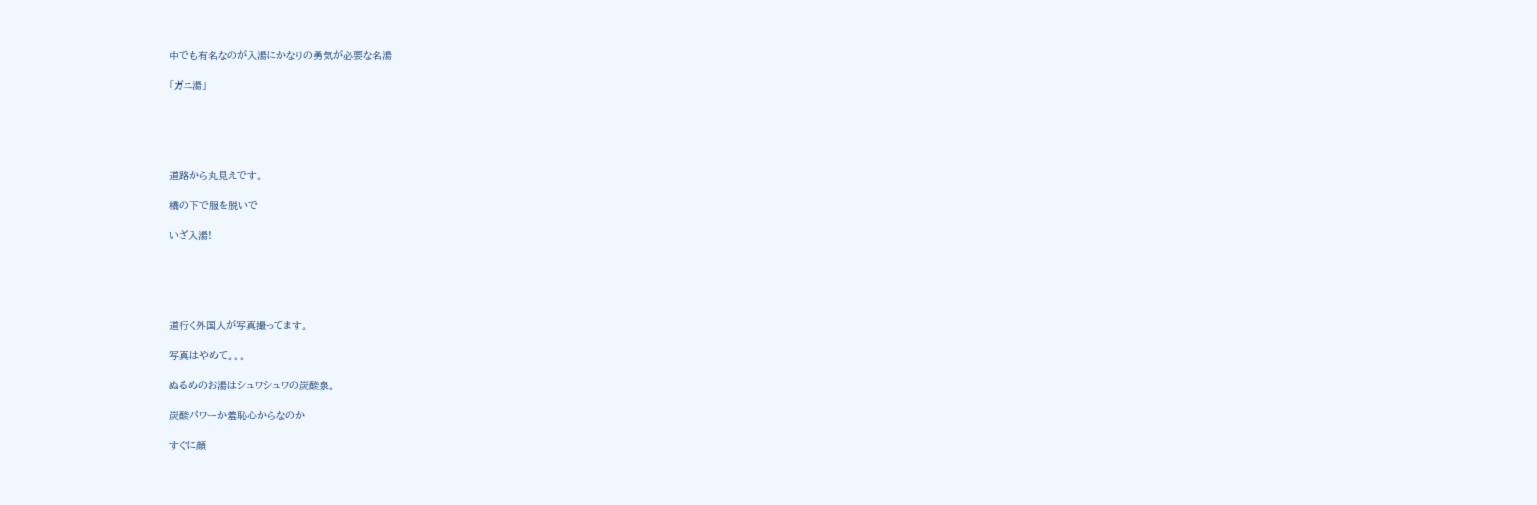中でも有名なのが入湯にかなりの勇気が必要な名湯

「ガニ湯」





道路から丸見えです。

橋の下で服を脱いで

いざ入湯!





道行く外国人が写真撮ってます。

写真はやめて。。。

ぬるめのお湯はシュワシュワの炭酸泉。

炭酸パワーか羞恥心からなのか

すぐに顔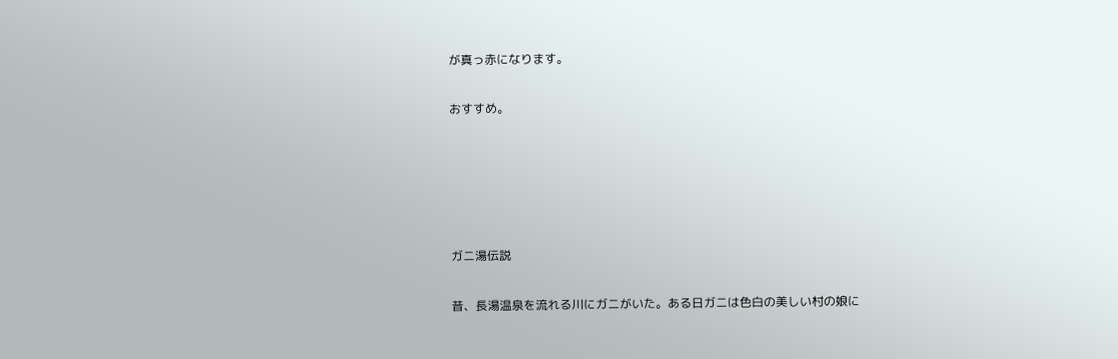が真っ赤になります。

おすすめ。





ガニ湯伝説

昔、長湯温泉を流れる川にガニがいた。ある日ガニは色白の美しい村の娘に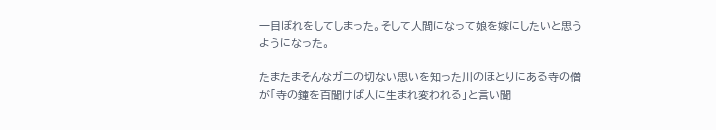一目ぼれをしてしまった。そして人間になって娘を嫁にしたいと思うようになった。

たまたまそんなガニの切ない思いを知った川のほとりにある寺の僧が「寺の鐘を百聞けば人に生まれ変われる」と言い聞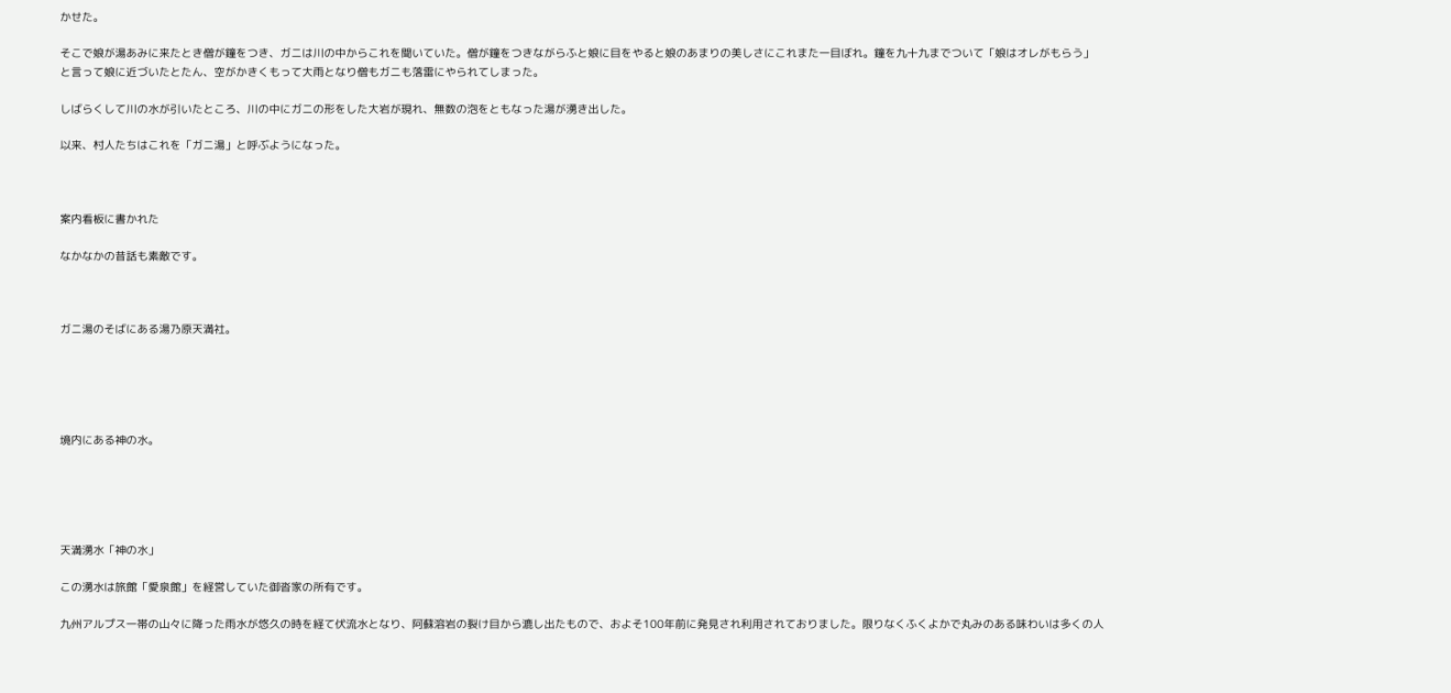かせた。

そこで娘が湯あみに来たとき僧が鐘をつき、ガニは川の中からこれを聞いていた。僧が鐘をつきながらふと娘に目をやると娘のあまりの美しさにこれまた一目ぼれ。鐘を九十九までついて「娘はオレがもらう」と言って娘に近づいたとたん、空がかきくもって大雨となり僧もガニも落雷にやられてしまった。

しばらくして川の水が引いたところ、川の中にガニの形をした大岩が現れ、無数の泡をともなった湯が湧き出した。

以来、村人たちはこれを「ガニ湯」と呼ぶようになった。



案内看板に書かれた

なかなかの昔話も素敵です。



ガニ湯のそばにある湯乃原天満社。





境内にある神の水。





天満湧水「神の水」

この湧水は旅館「愛泉館」を経営していた御沓家の所有です。

九州アルプス一帯の山々に降った雨水が悠久の時を経て伏流水となり、阿蘇溶岩の裂け目から漉し出たもので、およそ100年前に発見され利用されておりました。限りなくふくよかで丸みのある味わいは多くの人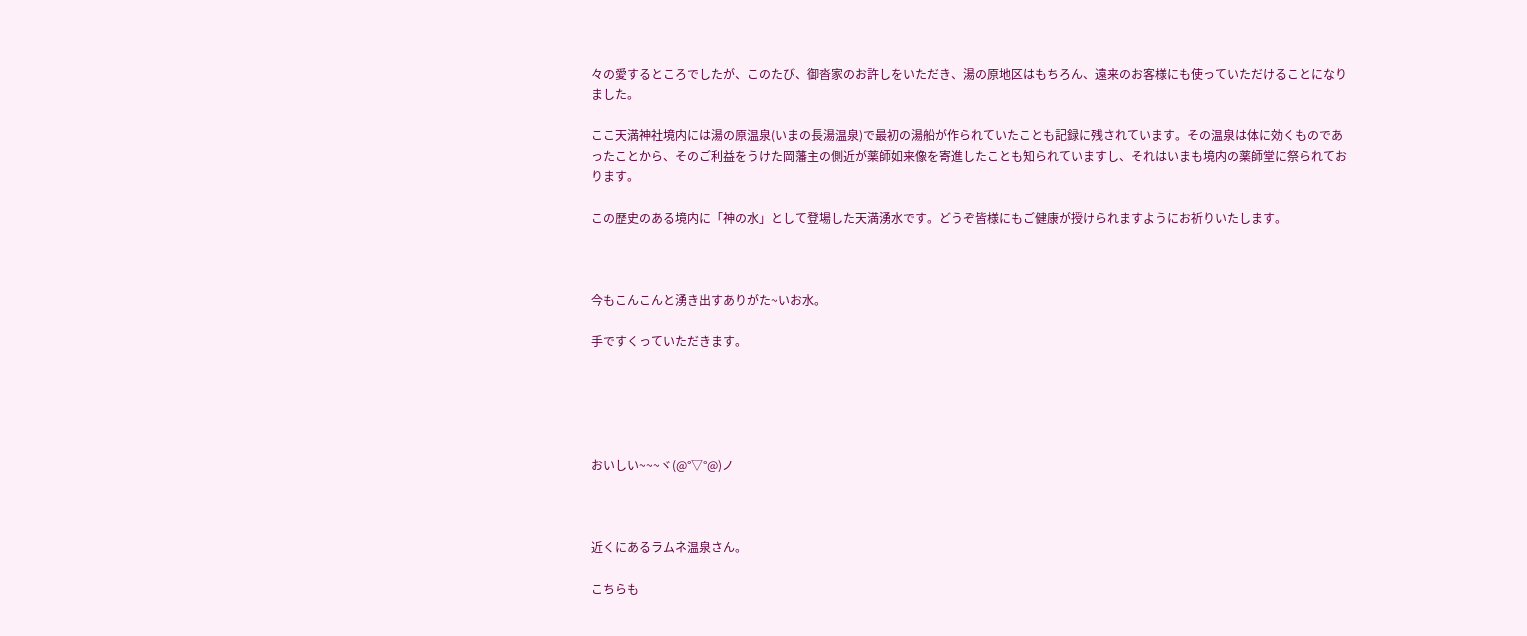々の愛するところでしたが、このたび、御沓家のお許しをいただき、湯の原地区はもちろん、遠来のお客様にも使っていただけることになりました。

ここ天満神社境内には湯の原温泉(いまの長湯温泉)で最初の湯船が作られていたことも記録に残されています。その温泉は体に効くものであったことから、そのご利益をうけた岡藩主の側近が薬師如来像を寄進したことも知られていますし、それはいまも境内の薬師堂に祭られております。

この歴史のある境内に「神の水」として登場した天満湧水です。どうぞ皆様にもご健康が授けられますようにお祈りいたします。



今もこんこんと湧き出すありがた~いお水。

手ですくっていただきます。





おいしい~~~ヾ(@°▽°@)ノ



近くにあるラムネ温泉さん。

こちらも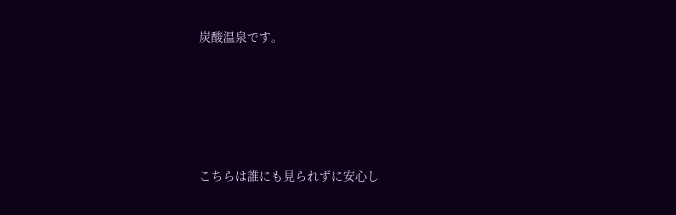炭酸温泉です。





こちらは誰にも見られずに安心し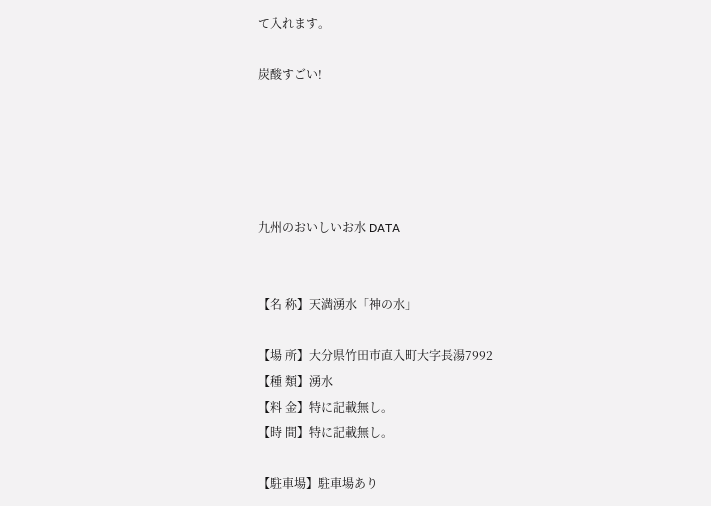て入れます。

炭酸すごい!





九州のおいしいお水 DATA


【名 称】天満湧水「神の水」

【場 所】大分県竹田市直入町大字長湯7992
【種 類】湧水
【料 金】特に記載無し。
【時 間】特に記載無し。

【駐車場】駐車場あり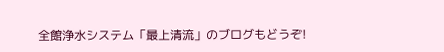全館浄水システム「最上清流」のブログもどうぞ!